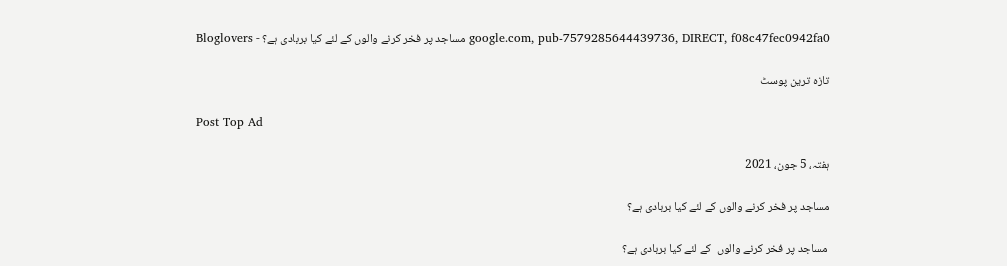google.com, pub-7579285644439736, DIRECT, f08c47fec0942fa0 مساجد پر فخر کرنے والوں کے لئے کیا بربادی ہے؟ - Bloglovers

تازہ ترین پوسٹ

Post Top Ad

ہفتہ، 5 جون، 2021

مساجد پر فخر کرنے والوں کے لئے کیا بربادی ہے؟

 مساجد پر فخر کرنے والوں  کے لئے کیا بربادی ہے؟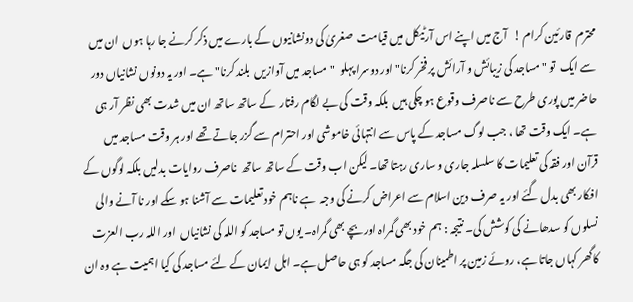محترم  قارئین کرام !   آج میں اپنے اس آرٹیکل میں قیامت  صغریٰ کی دونشانیوں کے بارے میں ذکر کرنے جا رہا ہوں  ان میں سے ایک  تو " مساجد کی زیبائش و آرائش پر فخر کرنا" اور دوسرا پہلو  "مساجد میں آوازیں  بلند کرنا" ہے۔ اور یہ دونوں نشانیاں دور حاضر میں پوری طرح سے ناصرف وقوع ہو چکی ہیں  بلکہ وقت کی بے لگام رفتار  کے ساتھ ساتھ ان میں شدت بھی نظر آر ہی ہے۔ ایک وقت تھا ، جب لوگ مساجد کے پاس سے انتہائی خاموشی اور احترام سے گزر جاتے تھے اور ہر وقت مساجد میں قرآن اور فقہ کی تعلیمات کا سلسلہ جاری و ساری رہتا تھا۔ لیکن اب وقت کے ساتھ ساتھ  ناصرف روایات بدلیں بلکہ لوگوں کے افکار بھی بدل گئے اور یہ صرف دین اسلام سے اعراض کرنے کی وجہ  ہے ناہم خود تعلیمات سے آشنا ہو سکے اور نا آنے والی نسلوں کو سدھانے کی کوشش کی۔ نتیجہ : ہم خود بھی گمراہ اوربچے بھی گمراہ۔ یوں تو مساجد کو اللہ کی نشانیاں  اور اللہ رب العزت کاگھر کہاں جاتا ہے، روئے زمین پر اطمینان کی جگہ مساجد کو ہی حاصل ہے۔ اہل ایمان کے لئے مساجد کی کیا اہمیت ہے وہ ان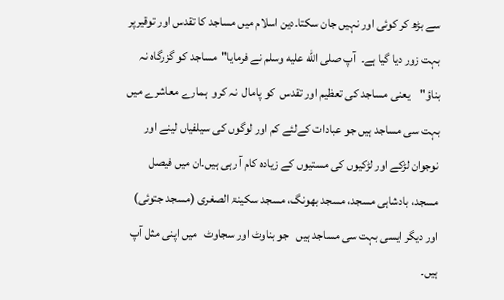سے بڑھ کر کوئی اور نہیں جان سکتا۔دین اسلام میں مساجد کا تقدس اور توقیرپر بہت زور دیا گیا ہے۔  آپ صلى الله عليه وسلم نے فرمایا"مساجد کو گزرگاہ نہ بناؤ"    یعنی مساجد کی تعظیم اور تقدس  کو پامال  نہ کرو  ہمارے معاشرے میں  بہت سی مساجد ہیں جو عبادات کےلئے کم اور لوگوں کی سیلفیاں لینے اور نوجوان لڑکے اور لڑکیوں کی مستیوں کے زیادہ کام آ رہی ہیں۔ان میں فیصل  مسجد، بادشاہی مسجد، مسجد بھونگ، مسجد سکینۃ الصغری (مسجد جتوئی) اور دیگر ایسی بہت سی مساجد ہیں   جو بناوٹ اور سجاوٹ   میں اپنی مثل آپ ہیں۔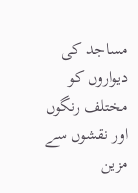مساجد کی دیواروں کو مختلف رنگوں اور نقشوں سے مزین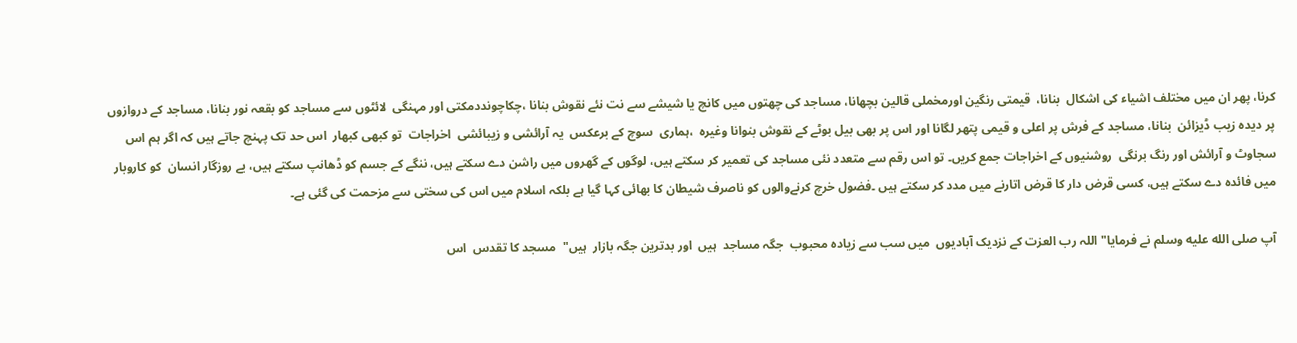کرنا، پھر ان میں مختلف اشیاء کی اشکال  بنانا،  قیمتی رنگین اورمخملی قالین بچھانا، مساجد کی چھتوں میں کانچ یا شیشے سے نت نئے نقوش بنانا ،چکاچونددمکتی اور مہنگی  لائٹوں سے مساجد کو بقعہ نور بنانا، مساجد کے دروازوں پر دیدہ زیب ڈیزائن  بنانا، مساجد کے فرش پر اعلی و قیمی پتھر لگانا اور اس پر بھی بیل بوٹے کے نقوش بنوانا وغیرہ  ،ہماری  سوچ کے برعکس  یہ آرائشی و زیبائشی  اخراجات  تو کبھی کبھار  اس حد تک پہنچ جاتے ہیں کہ اگر ہم اس سجاوٹ و آرائش اور رنگ برنگی  روشنیوں کے اخراجات جمع کریں۔ تو اس رقم سے متعدد نئی مساجد کی تعمیر کر سکتے ہیں، لوگوں کے گھروں میں راشن دے سکتے ہیں، ننگے کے جسم کو ڈھانپ سکتے ہیں، بے روزگار انسان  کو کاروبار میں فائدہ دے سکتے ہیں، کسی قرض دار کا قرض اتارنے میں مدد کر سکتے ہیں ۔فضول خرچ کرنےوالوں کو ناصرف شیطان کا بھائی کہا گیا ہے بلکہ اسلام میں اس کی سختی سے مزحمت کی گئی ہے۔

آپ صلى الله عليه وسلم نے فرمایا" اللہ رب العزت کے نزدیک آبادیوں  میں سب سے زیادہ محبوب  جگہ مساجد  ہیں  اور بدترین جگہ بازار  ہیں"  مسجد کا تقدس  اس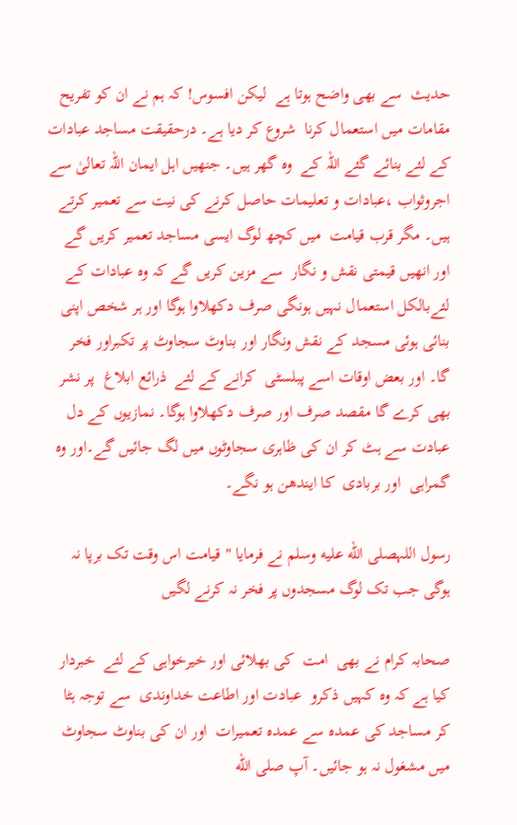حدیث  سے بھی واضح ہوتا ہے  لیکن افسوس! کہ ہم نے ان کو تفریح مقامات میں استعمال کرنا  شروع کر دیا ہے۔ درحقیقت مساجد عبادات کے لئے بنائے گئے اللہ کے  وہ گھر ہیں۔ جنھیں اہل ایمان اللہ تعالیٰ سے اجروثواب ،عبادات و تعلیمات حاصل کرنے کی نیت سے تعمیر کرتے ہیں۔ مگر قرب قیامت  میں کچھ لوگ ایسی مساجد تعمیر کریں گے اور انھیں قیمتی نقش و نگار  سے مزین کریں گے کہ وہ عبادات کے لئےبالکل استعمال نہیں ہونگی صرف دکھلاوا ہوگا اور ہر شخص اپنی بنائی ہوئی مسجد کے نقش ونگار اور بناوٹ سجاوٹ پر تکبراور فخر گا۔ اور بعض اوقات اسے پبلسٹی  کرانے کے لئے  ذرائع ابلاغ  پر نشر بھی کرے گا مقصد صرف اور صرف دکھلاوا ہوگا۔ نمازیوں کے دل عبادت سے ہٹ کر ان کی ظاہری سجاوٹوں میں لگ جائیں گے۔اور وہ گمراہی  اور بربادی  کا ایندھن ہو نگے۔

رسول اللہصلى الله عليه وسلم نے فرمایا " قیامت اس وقت تک برپا نہ ہوگی جب تک لوگ مسجدوں پر فخر نہ کرنے لگیں

صحابہ کرام نے بھی  امت  کی بھلائی اور خیرخواہی کے لئے  خبردار کیا ہے کہ وہ کہیں ذکرو  عبادت اور اطاعت خداوندی  سے توجہ ہٹا کر مساجد کی عمدہ سے عمدہ تعمیرات  اور ان کی بناوٹ سجاوٹ  میں مشغول نہ ہو جائیں۔ آپ صلى الله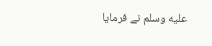عليه وسلم نے فرمایا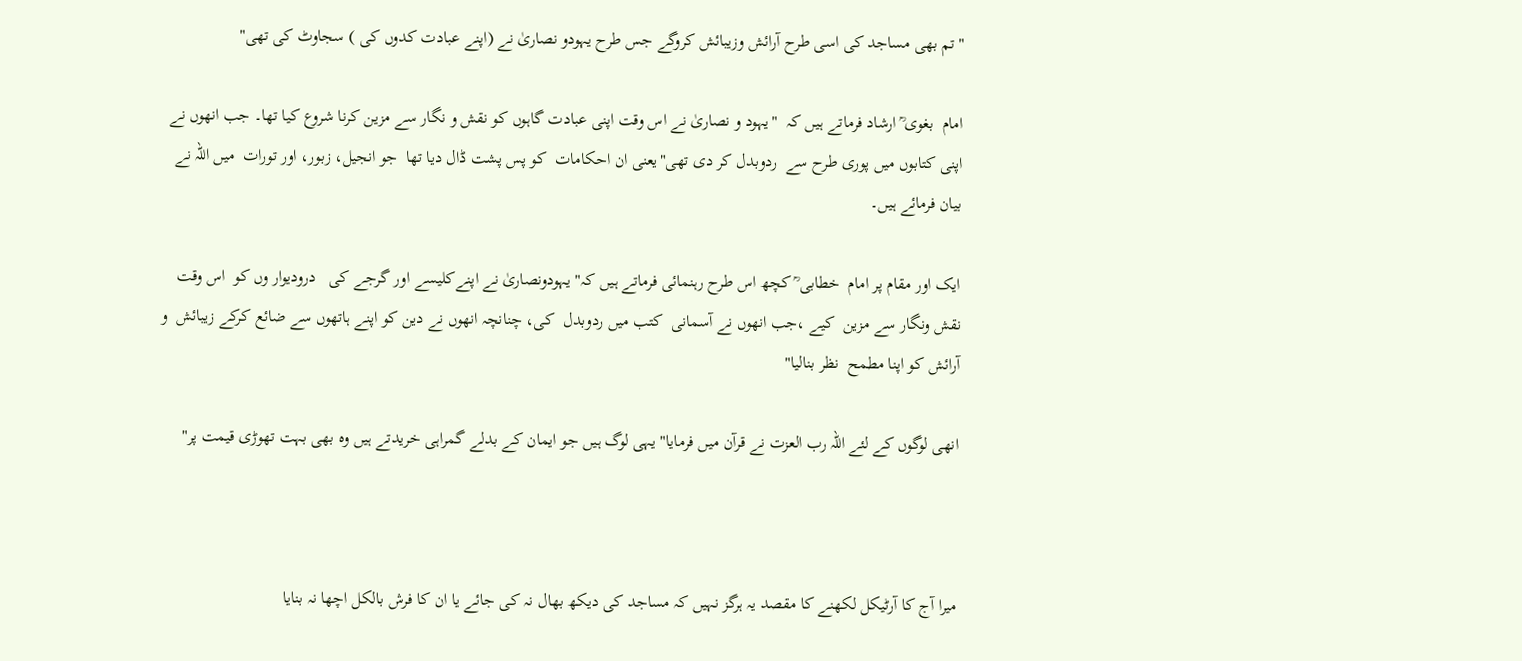"تم بھی مساجد کی اسی طرح آرائش وزیبائش کروگے جس طرح یہودو نصاریٰ نے (اپنے عبادت کدوں کی ) سجاوٹ کی تھی"

امام  بغوی ؒ ارشاد فرماتے ہیں کہ  "یہود و نصاریٰ نے اس وقت اپنی عبادت گاہوں کو نقش و نگار سے مزین کرنا شروع کیا تھا۔ جب انھوں نے اپنی کتابوں میں پوری طرح سے  ردوبدل کر دی تھی"یعنی ان احکامات  کو پس پشت ڈال دیا تھا  جو انجیل، زبور، اور تورات  میں اللہ نے بیان فرمائے ہیں۔

ایک اور مقام پر امام  خطابی ؒ کچھ اس طرح رہنمائی فرماتے ہیں کہ" یہودونصاریٰ نے اپنےکلیسے اور گرجے کی   درودیوار وں کو  اس وقت نقش ونگار سے مزین  کیے ،جب انھوں نے آسمانی  کتب میں ردوبدل  کی، چنانچہ انھوں نے دین کو اپنے ہاتھوں سے ضائع کرکے زیبائش  و آرائش کو اپنا مطمح  نظر بنالیا"

انھی لوگوں کے لئے اللہ رب العزت نے قرآن میں فرمایا" یہی لوگ ہیں جو ایمان کے بدلے گمراہی خریدتے ہیں وہ بھی بہت تھوڑی قیمت پر"



میرا آج کا آرٹیکل لکھنے کا مقصد یہ ہرگز نہیں کہ مساجد کی دیکھ بھال نہ کی جائے یا ان کا فرش بالکل اچھا نہ بنایا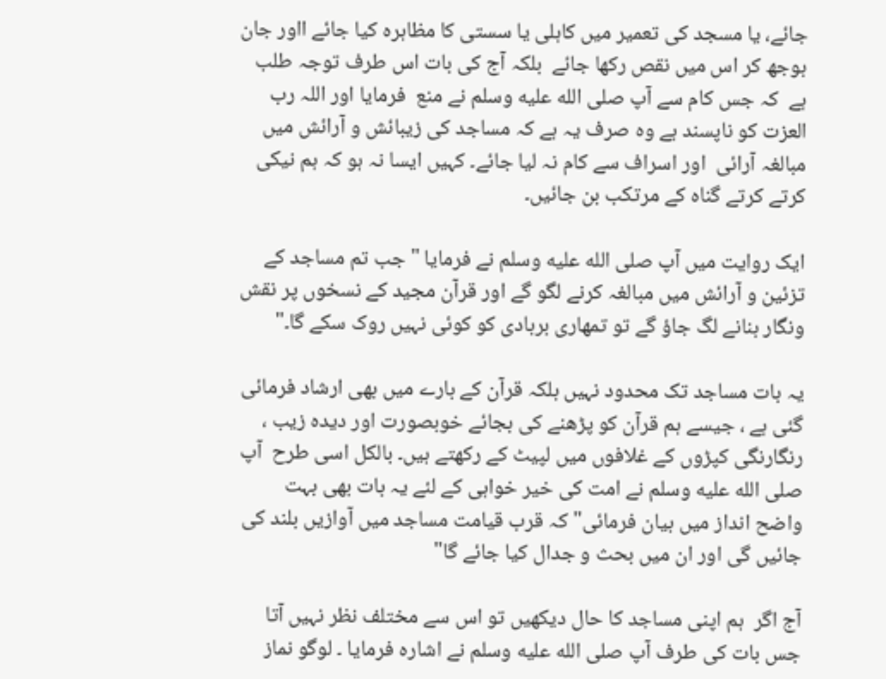جائے، یا مسجد کی تعمیر میں کاہلی یا سستی کا مظاہرہ کیا جائے ااور جان بوجھ کر اس میں نقص رکھا جائے  بلکہ آج کی بات اس طرف توجہ طلب  ہے  کہ جس کام سے آپ صلى الله عليه وسلم نے منع  فرمایا اور اللہ رب العزت کو ناپسند ہے وہ صرف یہ ہے کہ مساجد کی زیبائش و آرائش میں مبالغہ آرائی  اور اسراف سے کام نہ لیا جائے۔ کہیں ایسا نہ ہو کہ ہم نیکی کرتے کرتے گناہ کے مرتکب بن جائیں۔

ایک روایت میں آپ صلى الله عليه وسلم نے فرمایا " جب تم مساجد کے تزئین و آرائش میں مبالغہ کرنے لگو گے اور قرآن مجید کے نسخوں پر نقش ونگار بنانے لگ جاؤ گے تو تمھاری بربادی کو کوئی نہیں روک سکے گا۔"

یہ بات مساجد تک محدود نہیں بلکہ قرآن کے بارے میں بھی ارشاد فرمائی گئی ہے ، جیسے ہم قرآن کو پڑھنے کی بجائے خوبصورت اور دیدہ زیب ، رنگارنگی کپڑوں کے غلافوں میں لپیٹ کے رکھتے ہیں۔ بالکل اسی طرح  آپ صلى الله عليه وسلم نے امت کی خیر خواہی کے لئے یہ بات بھی بہت واضح انداز میں بیان فرمائی" کہ قرب قیامت مساجد میں آوازیں بلند کی  جائیں گی اور ان میں بحث و جدال کیا جائے گا"

آج اگر  ہم اپنی مساجد کا حال دیکھیں تو اس سے مختلف نظر نہیں آتا جس بات کی طرف آپ صلى الله عليه وسلم نے اشارہ فرمایا ۔ لوگو نماز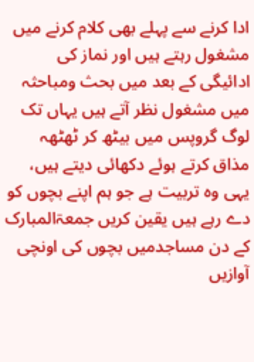ادا کرنے سے پہلے بھی کلام کرنے میں مشغول رہتے ہیں اور نماز کی ادائیگی کے بعد میں بحث ومباحثہ میں مشغول نظر آتے ہیں یہاں تک لوگ گروپس میں بیٹھ کر ٹھٹھہ مذاق کرتے ہوئے دکھائی دیتے ہیں، یہی وہ تربیت ہے جو ہم اپنے بچوں کو دے رہے ہیں یقین کریں جمعۃالمبارک کے دن مساجدمیں بچوں کی اونچی آوازیں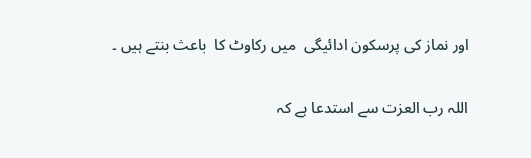اور نماز کی پرسکون ادائیگی  میں رکاوٹ کا  باعث بنتے ہیں ۔

اللہ رب العزت سے استدعا ہے کہ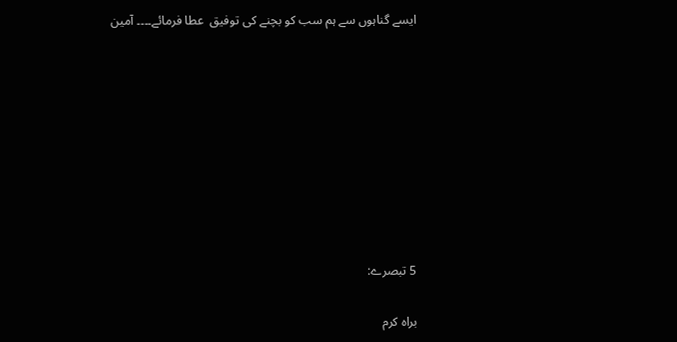ایسے گناہوں سے ہم سب کو بچنے کی توفیق  عطا فرمائے۔۔۔۔ آمین









5 تبصرے:

براہ کرم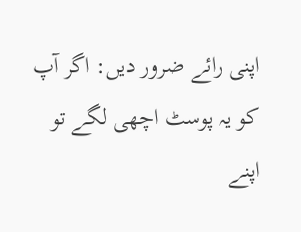اپنی رائے ضرور دیں: اگر آپ کو یہ پوسٹ اچھی لگے تو اپنے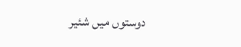دوستوں میں شئیر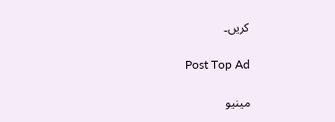کریں۔

Post Top Ad

مینیو